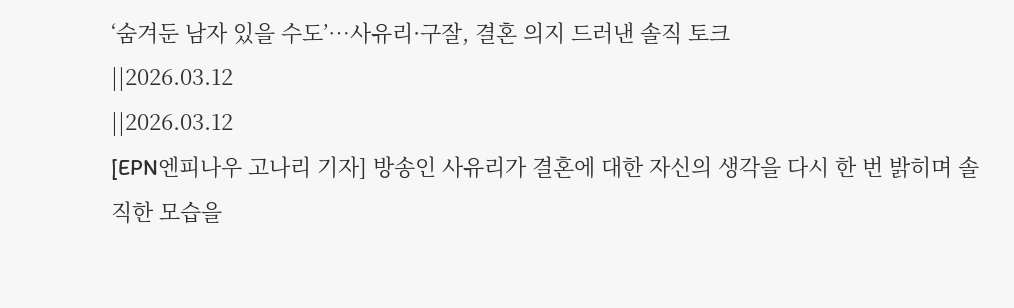‘숨겨둔 남자 있을 수도’…사유리·구잘, 결혼 의지 드러낸 솔직 토크
||2026.03.12
||2026.03.12
[EPN엔피나우 고나리 기자] 방송인 사유리가 결혼에 대한 자신의 생각을 다시 한 번 밝히며 솔직한 모습을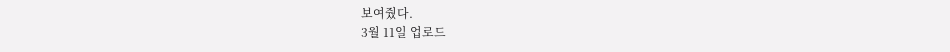보여줬다.
3월 11일 업로드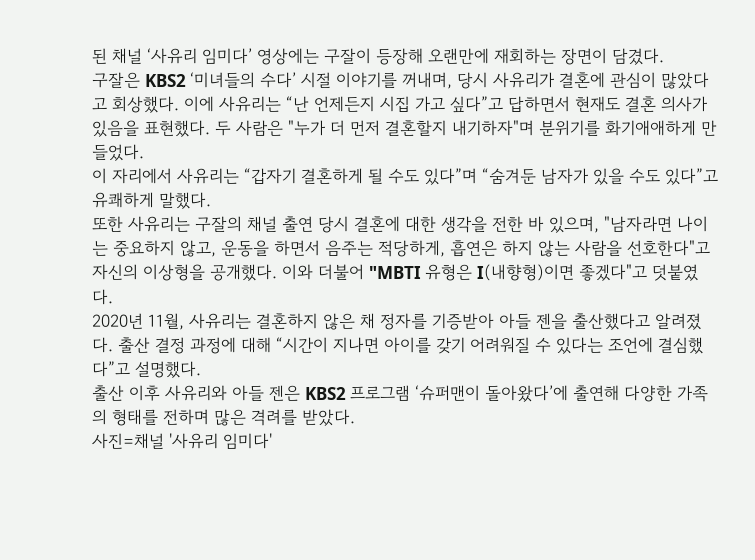된 채널 ‘사유리 임미다’ 영상에는 구잘이 등장해 오랜만에 재회하는 장면이 담겼다.
구잘은 KBS2 ‘미녀들의 수다’ 시절 이야기를 꺼내며, 당시 사유리가 결혼에 관심이 많았다고 회상했다. 이에 사유리는 “난 언제든지 시집 가고 싶다”고 답하면서 현재도 결혼 의사가 있음을 표현했다. 두 사람은 "누가 더 먼저 결혼할지 내기하자"며 분위기를 화기애애하게 만들었다.
이 자리에서 사유리는 “갑자기 결혼하게 될 수도 있다”며 “숨겨둔 남자가 있을 수도 있다”고 유쾌하게 말했다.
또한 사유리는 구잘의 채널 출연 당시 결혼에 대한 생각을 전한 바 있으며, "남자라면 나이는 중요하지 않고, 운동을 하면서 음주는 적당하게, 흡연은 하지 않는 사람을 선호한다"고 자신의 이상형을 공개했다. 이와 더불어 "MBTI 유형은 I(내향형)이면 좋겠다"고 덧붙였다.
2020년 11월, 사유리는 결혼하지 않은 채 정자를 기증받아 아들 젠을 출산했다고 알려졌다. 출산 결정 과정에 대해 “시간이 지나면 아이를 갖기 어려워질 수 있다는 조언에 결심했다”고 설명했다.
출산 이후 사유리와 아들 젠은 KBS2 프로그램 ‘슈퍼맨이 돌아왔다’에 출연해 다양한 가족의 형태를 전하며 많은 격려를 받았다.
사진=채널 '사유리 임미다'